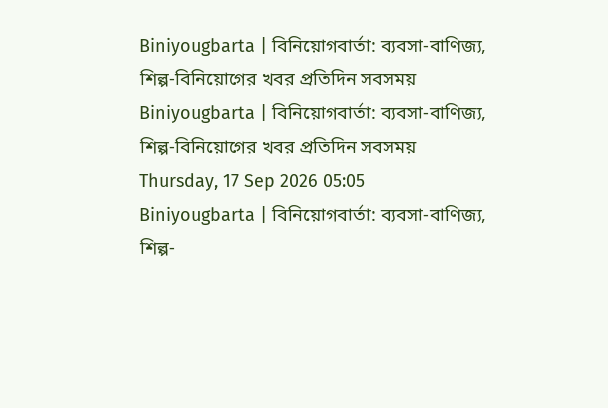Biniyougbarta | বিনিয়োগবার্তা: ব্যবসা-বাণিজ্য, শিল্প-বিনিয়োগের খবর প্রতিদিন সবসময়
Biniyougbarta | বিনিয়োগবার্তা: ব্যবসা-বাণিজ্য, শিল্প-বিনিয়োগের খবর প্রতিদিন সবসময়
Thursday, 17 Sep 2026 05:05
Biniyougbarta | বিনিয়োগবার্তা: ব্যবসা-বাণিজ্য, শিল্প-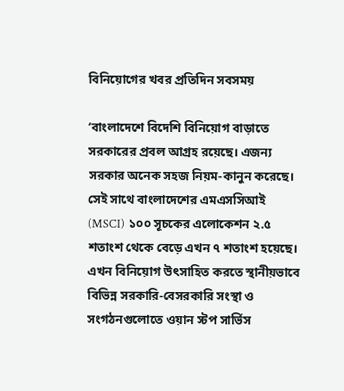বিনিয়োগের খবর প্রতিদিন সবসময়

‘বাংলাদেশে বিদেশি বিনিয়োগ বাড়াতে সরকারের প্রবল আগ্রহ রয়েছে। এজন্য সরকার অনেক সহজ নিয়ম-কানুন করেছে। সেই সাথে বাংলাদেশের এমএসসিআই (MSCI) ১০০ সূচকের এলোকেশন ২.৫ শতাংশ থেকে বেড়ে এখন ৭ শতাংশ হয়েছে। এখন বিনিয়োগ উৎসাহিত করতে স্থানীয়ভাবে বিভিন্ন সরকারি-বেসরকারি সংস্থা ও সংগঠনগুলোতে ওয়ান স্টপ সার্ভিস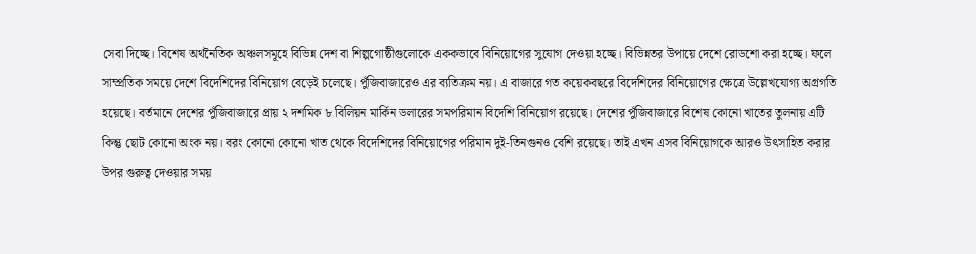সেবা দিচ্ছে। বিশেষ অর্থনৈতিক অঞ্চলসমূহে বিভিন্ন দেশ বা শিল্পগোষ্ঠীগুলোকে এককভাবে বিনিয়োগের সুযোগ দেওয়া হচ্ছে। বিভিন্নতর উপায়ে দেশে রোডশো করা হচ্ছে। ফলে সাম্প্রতিক সময়ে দেশে বিদেশিদের বিনিয়োগ বেড়েই চলেছে। পুঁজিবাজারেও এর ব্যতিক্রম নয়। এ বাজারে গত কয়েকবছরে বিদেশিদের বিনিয়োগের ক্ষেত্রে উল্লেখযোগ্য অগ্রগতি হয়েছে। বর্তমানে দেশের পুঁজিবাজারে প্রায় ২ দশমিক ৮ বিলিয়ন মার্কিন ডলারের সমপরিমান বিদেশি বিনিয়োগ রয়েছে। দেশের পুঁজিবাজারে বিশেষ কোনো খাতের তুলনায় এটি কিন্তু ছোট কোনো অংক নয়। বরং কোনো কোনো খাত থেকে বিদেশিদের বিনিয়োগের পরিমান দুই-তিনগুনও বেশি রয়েছে। তাই এখন এসব বিনিয়োগকে আরও উৎসাহিত করার উপর গুরুত্ব দেওয়ার সময়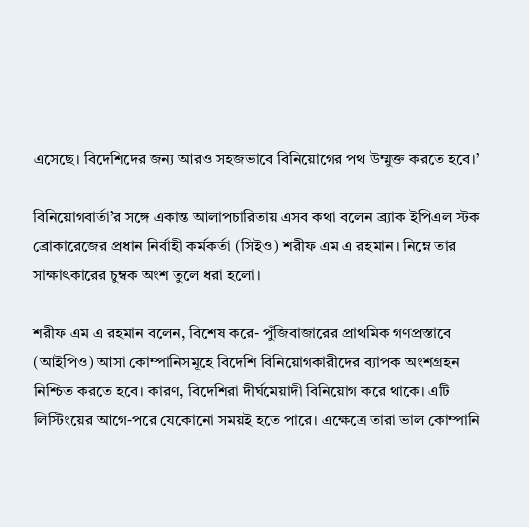এসেছে। বিদেশিদের জন্য আরও সহজভাবে বিনিয়োগের পথ উম্মুক্ত করতে হবে।’

বিনিয়োগবার্তা’র সঙ্গে একান্ত আলাপচারিতায় এসব কথা বলেন ব্র্যাক ইপিএল স্টক ব্রোকারেজের প্রধান নির্বাহী কর্মকর্তা (সিইও) শরীফ এম এ রহমান। নিম্নে তার সাক্ষাৎকারের চুম্বক অংশ তুলে ধরা হলো।

শরীফ এম এ রহমান বলেন, বিশেষ করে- পুঁজিবাজারের প্রাথমিক গণপ্রস্তাবে (আইপিও) আসা কোম্পানিসমূহে বিদেশি বিনিয়োগকারীদের ব্যাপক অংশগ্রহন নিশ্চিত করতে হবে। কারণ, বিদেশিরা দীর্ঘমেয়াদী বিনিয়োগ করে থাকে। এটি লিস্টিংয়ের আগে-পরে যেকোনো সময়ই হতে পারে। এক্ষেত্রে তারা ভাল কোম্পানি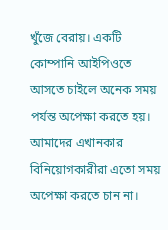খুঁজে বেরায়। একটি কোম্পানি আইপিওতে আসতে চাইলে অনেক সময় পর্যন্ত অপেক্ষা করতে হয়। আমাদের এখানকার বিনিয়োগকারীরা এতো সময় অপেক্ষা করতে চান না।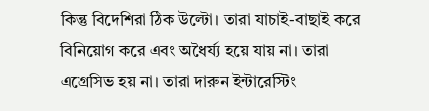কিন্তু বিদেশিরা ঠিক উল্টো। তারা যাচাই-বাছাই করে বিনিয়োগ করে এবং অধৈর্য্য হয়ে যায় না। তারা এগ্রেসিভ হয় না। তারা দারুন ইন্টারেস্টিং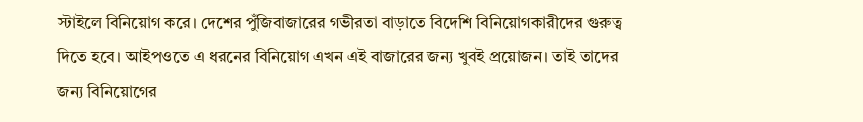স্টাইলে বিনিয়োগ করে। দেশের পুঁজিবাজারের গভীরতা বাড়াতে বিদেশি বিনিয়োগকারীদের গুরুত্ব দিতে হবে। আইপওতে এ ধরনের বিনিয়োগ এখন এই বাজারের জন্য খুবই প্রয়োজন। তাই তাদের জন্য বিনিয়োগের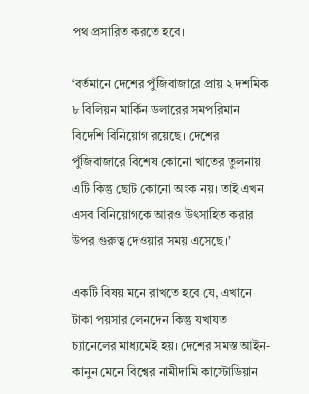পথ প্রসারিত করতে হবে।

‘বর্তমানে দেশের পুঁজিবাজারে প্রায় ২ দশমিক ৮ বিলিয়ন মার্কিন ডলারের সমপরিমান বিদেশি বিনিয়োগ রয়েছে। দেশের পুঁজিবাজারে বিশেষ কোনো খাতের তুলনায় এটি কিন্তু ছোট কোনো অংক নয়। তাই এখন এসব বিনিয়োগকে আরও উৎসাহিত করার উপর গুরুত্ব দেওয়ার সময় এসেছে।’

একটি বিষয় মনে রাখতে হবে যে, এখানে টাকা পয়সার লেনদেন কিন্তু যখাযত চ্যানেলের মাধ্যমেই হয়। দেশের সমস্ত আইন-কানুন মেনে বিশ্বের নামীদামি কাস্টোডিয়ান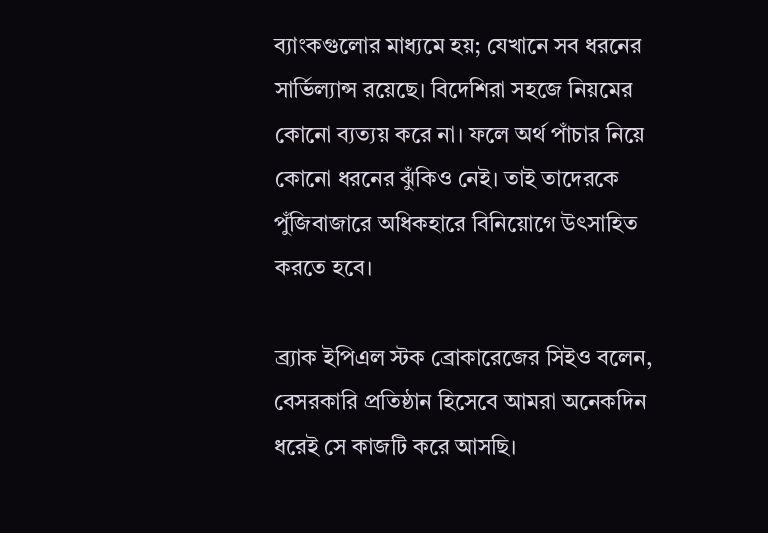ব্যাংকগুলোর মাধ্যমে হয়; যেখানে সব ধরনের সার্ভিল্যান্স রয়েছে। বিদেশিরা সহজে নিয়মের কোনো ব্যত্যয় করে না। ফলে অর্থ পাঁচার নিয়ে কোনো ধরনের ঝুঁকিও নেই। তাই তাদেরকে পুঁজিবাজারে অধিকহারে বিনিয়োগে উৎসাহিত করতে হবে।

ব্র্যাক ইপিএল স্টক ব্রোকারেজের সিইও বলেন, বেসরকারি প্রতিষ্ঠান হিসেবে আমরা অনেকদিন ধরেই সে কাজটি করে আসছি।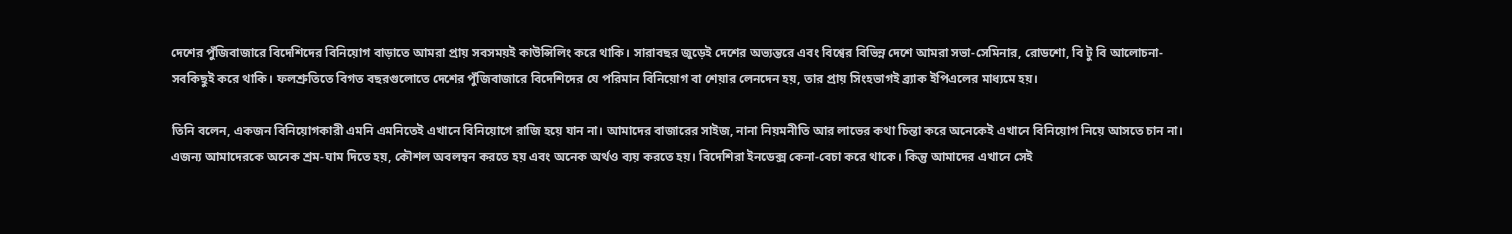দেশের পুঁজিবাজারে বিদেশিদের বিনিয়োগ বাড়াতে আমরা প্রায় সবসময়ই কাউন্সিলিং করে থাকি। সারাবছর জুড়েই দেশের অভ্যন্তরে এবং বিশ্বের বিভিন্ন দেশে আমরা সভা-সেমিনার, রোডশো, বি টু বি আলোচনা-সবকিছুই করে থাকি। ফলশ্রুতিতে বিগত বছরগুলোতে দেশের পুঁজিবাজারে বিদেশিদের যে পরিমান বিনিয়োগ বা শেয়ার লেনদেন হয়, তার প্রায় সিংহভাগই ব্র্যাক ইপিএলের মাধ্যমে হয়।

তিনি বলেন, একজন বিনিয়োগকারী এমনি এমনিতেই এখানে বিনিয়োগে রাজি হয়ে যান না। আমাদের বাজারের সাইজ, নানা নিয়মনীতি আর লাভের কথা চিন্তা করে অনেকেই এখানে বিনিয়োগ নিয়ে আসতে চান না। এজন্য আমাদেরকে অনেক শ্রম-ঘাম দিতে হয়, কৌশল অবলম্বন করতে হয় এবং অনেক অর্থও ব্যয় করতে হয়। বিদেশিরা ইনডেক্স কেনা-বেচা করে থাকে। কিন্তু আমাদের এখানে সেই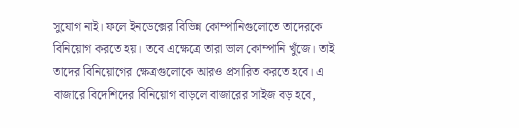সুযোগ নাই। ফলে ইনডেক্সের বিভিন্ন কোম্পানিগুলোতে তাদেরকে বিনিয়োগ করতে হয়। তবে এক্ষেত্রে তারা ভাল কোম্পানি খুঁজে। তাই তাদের বিনিয়োগের ক্ষেত্রগুলোকে আরও প্রসারিত করতে হবে। এ বাজারে বিদেশিদের বিনিয়োগ বাড়লে বাজারের সাইজ বড় হবে,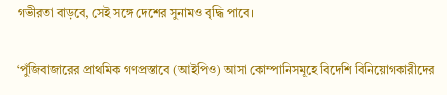গভীরতা বাড়বে, সেই সঙ্গে দেশের সুনামও বৃদ্ধি পাবে।

‘পুঁজিবাজারের প্রাথমিক গণপ্রস্তাবে (আইপিও) আসা কোম্পানিসমূহে বিদেশি বিনিয়োগকারীদের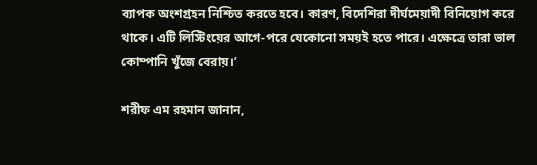ব্যাপক অংশগ্রহন নিশ্চিত করতে হবে। কারণ, বিদেশিরা দীর্ঘমেয়াদী বিনিয়োগ করে থাকে। এটি লিস্টিংয়ের আগে-পরে যেকোনো সময়ই হতে পারে। এক্ষেত্রে তারা ভাল কোম্পানি খুঁজে বেরায়।’

শরীফ এম রহমান জানান,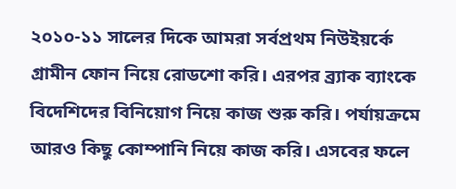২০১০-১১ সালের দিকে আমরা সর্বপ্রথম নিউইয়র্কে গ্রামীন ফোন নিয়ে রোডশো করি। এরপর ব্র্যাক ব্যাংকে বিদেশিদের বিনিয়োগ নিয়ে কাজ শুরু করি। পর্যায়ক্রমে আরও কিছু কোম্পানি নিয়ে কাজ করি। এসবের ফলে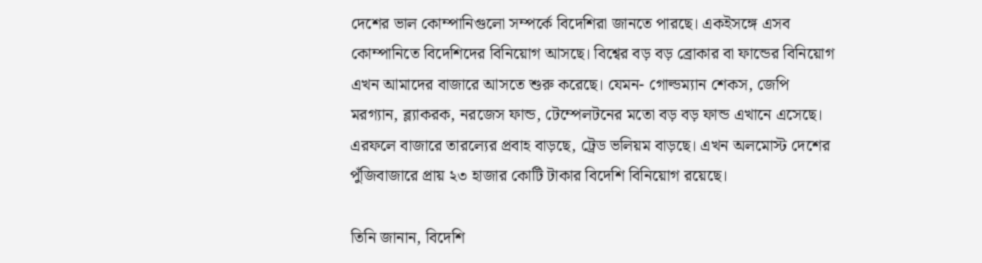দেশের ভাল কোম্পানিগুলো সম্পর্কে বিদেশিরা জানতে পারছে। একইসঙ্গে এসব কোম্পানিতে বিদেশিদের বিনিয়োগ আসছে। বিশ্বের বড় বড় ব্রোকার বা ফান্ডের বিনিয়োগ এখন আমাদের বাজারে আসতে শুরু করেছে। যেমন- গোল্ডম্যান শেকস, জেপি মরগ্যান, ব্ল্যাকরক, নরজেস ফান্ড, টেম্পেলটনের মতো বড় বড় ফান্ড এখানে এসেছে। এরফলে বাজারে তারল্যের প্রবাহ বাড়ছে, ট্রেড ভলিয়ম বাড়ছে। এখন অলমোস্ট দেশের পুঁজিবাজারে প্রায় ২৩ হাজার কোটি টাকার বিদেশি বিনিয়োগ রয়েছে।

তিনি জানান, বিদেশি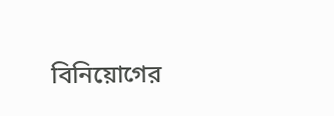বিনিয়োগের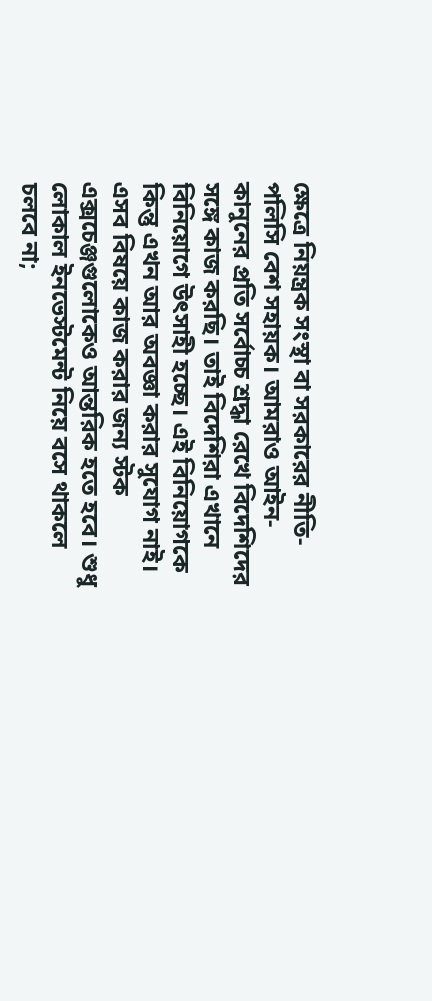ক্ষেত্রে নিয়ন্ত্রক সংস্থা বা সরকারের নীতি-পলিসি বেশ সহায়ক। আমরাও আইন-কানুনের প্রতি সর্বোচ্চ শ্রদ্ধা রেখে বিদেশিদের সঙ্গে কাজ করছি। তাই বিদেশিরা এখানে বিনিয়োগে উৎসাহী হচ্ছে। এই বিনিয়োগকে কিন্তু এখন আর অবজ্ঞা করার সুযোগ নাই। এসব বিষয়ে কাজ করার জন্য স্টক এক্সচেঞ্জগুলোকেও আন্তরিক হতে হবে। শুধু লোকাল ইনভেস্টমেন্ট নিয়ে বসে থাকলে চলবে না;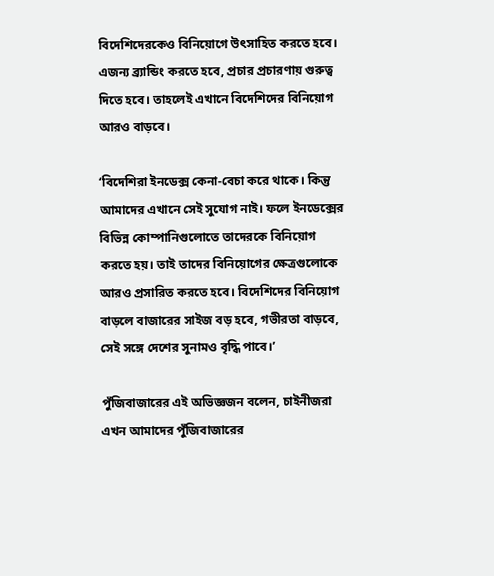বিদেশিদেরকেও বিনিয়োগে উৎসাহিত করতে হবে। এজন্য ব্র্যান্ডিং করতে হবে, প্রচার প্রচারণায় গুরুত্ব দিতে হবে। তাহলেই এখানে বিদেশিদের বিনিয়োগ আরও বাড়বে।

‘বিদেশিরা ইনডেক্স কেনা-বেচা করে থাকে। কিন্তু আমাদের এখানে সেই সুযোগ নাই। ফলে ইনডেক্সের বিভিন্ন কোম্পানিগুলোতে তাদেরকে বিনিয়োগ করতে হয়। তাই তাদের বিনিয়োগের ক্ষেত্রগুলোকে আরও প্রসারিত করতে হবে। বিদেশিদের বিনিয়োগ বাড়লে বাজারের সাইজ বড় হবে, গভীরতা বাড়বে, সেই সঙ্গে দেশের সুনামও বৃদ্ধি পাবে।’

পুঁজিবাজারের এই অভিজ্ঞজন বলেন, চাইনীজরা এখন আমাদের পুঁজিবাজারের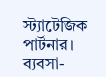স্ট্যাটেজিক পার্টনার। ব্যবসা-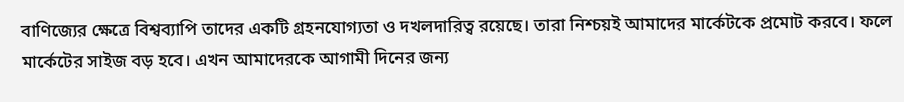বাণিজ্যের ক্ষেত্রে বিশ্বব্যাপি তাদের একটি গ্রহনযোগ্যতা ও দখলদারিত্ব রয়েছে। তারা নিশ্চয়ই আমাদের মার্কেটকে প্রমোট করবে। ফলে মার্কেটের সাইজ বড় হবে। এখন আমাদেরকে আগামী দিনের জন্য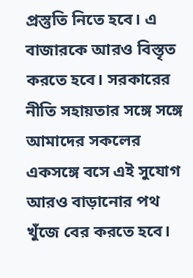প্রস্তুতি নিতে হবে। এ বাজারকে আরও বিস্তৃত করতে হবে। সরকারের নীতি সহায়তার সঙ্গে সঙ্গে আমাদের সকলের একসঙ্গে বসে এই সুযোগ আরও বাড়ানোর পথ খুঁজে বের করতে হবে।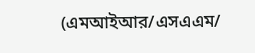(এমআইআর/এসএএম/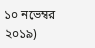১০ নভেম্বর ২০১৯)